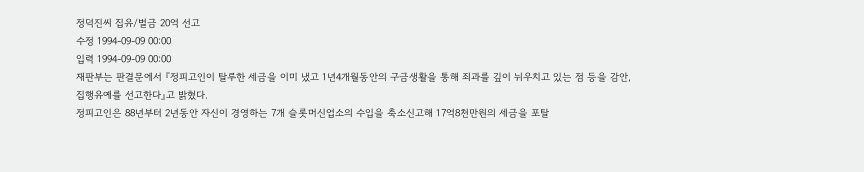정덕진씨 집유/벌금 20억 선고
수정 1994-09-09 00:00
입력 1994-09-09 00:00
재판부는 판결문에서 『정피고인이 탈루한 세금을 이미 냈고 1년4개월동안의 구금생활을 통해 죄과를 깊이 뉘우치고 있는 점 등을 감안,집행유예를 선고한다』고 밝혔다.
정피고인은 88년부터 2년동안 자신이 경영하는 7개 슬롯머신업소의 수입을 축소신고해 17억8천만원의 세금을 포탈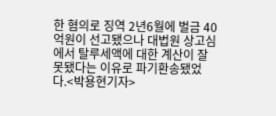한 혐의로 징역 2년6월에 벌금 40억원이 선고됐으나 대법원 상고심에서 탈루세액에 대한 계산이 잘못됐다는 이유로 파기환송됐었다.<박용현기자>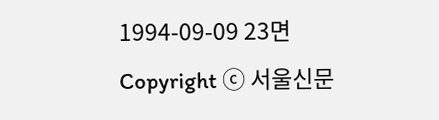1994-09-09 23면
Copyright ⓒ 서울신문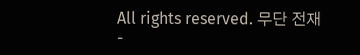All rights reserved. 무단 전재-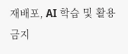재배포, AI 학습 및 활용 금지